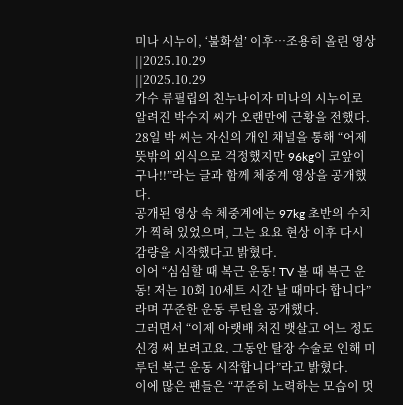미나 시누이, ‘불화설’ 이후…조용히 올린 영상
||2025.10.29
||2025.10.29
가수 류필립의 친누나이자 미나의 시누이로 알려진 박수지 씨가 오랜만에 근황을 전했다.
28일 박 씨는 자신의 개인 채널을 통해 “어제 뜻밖의 외식으로 걱정했지만 96kg이 코앞이구나!!”라는 글과 함께 체중계 영상을 공개했다.
공개된 영상 속 체중계에는 97kg 초반의 수치가 찍혀 있었으며, 그는 요요 현상 이후 다시 감량을 시작했다고 밝혔다.
이어 “심심할 때 복근 운동! TV 볼 때 복근 운동! 저는 10회 10세트 시간 날 때마다 합니다”라며 꾸준한 운동 루틴을 공개했다.
그러면서 “이제 아랫배 처진 뱃살고 어느 정도 신경 써 보려고요. 그동안 탈장 수술로 인해 미루던 복근 운동 시작합니다”라고 밝혔다.
이에 많은 팬들은 “꾸준히 노력하는 모습이 멋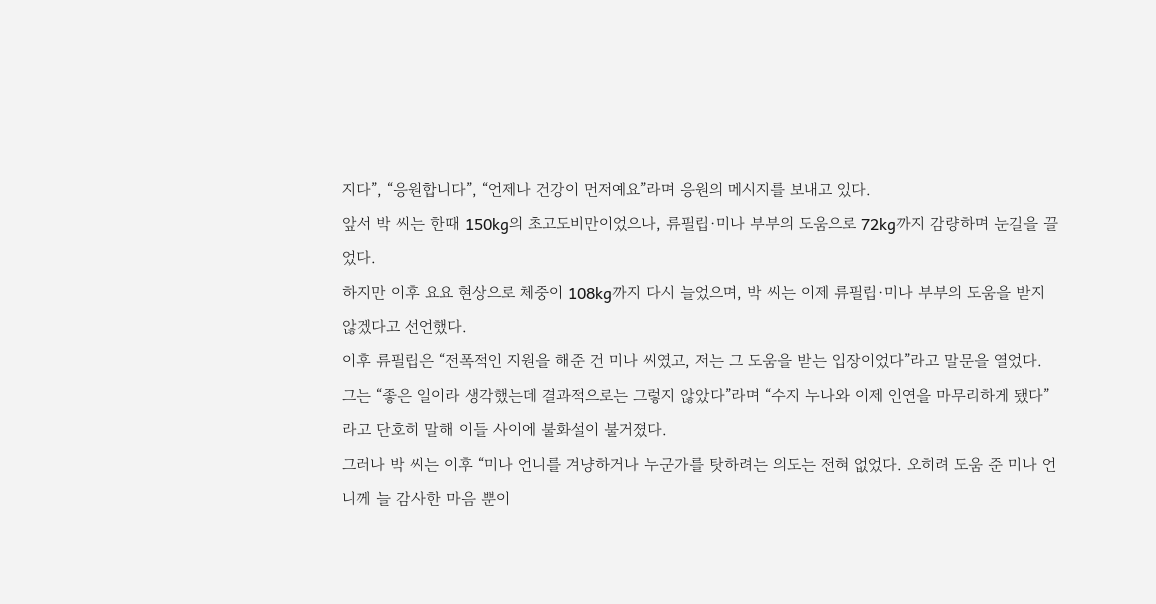지다”, “응원합니다”, “언제나 건강이 먼저예요”라며 응원의 메시지를 보내고 있다.
앞서 박 씨는 한때 150kg의 초고도비만이었으나, 류필립·미나 부부의 도움으로 72kg까지 감량하며 눈길을 끌었다.
하지만 이후 요요 현상으로 체중이 108kg까지 다시 늘었으며, 박 씨는 이제 류필립·미나 부부의 도움을 받지 않겠다고 선언했다.
이후 류필립은 “전폭적인 지원을 해준 건 미나 씨였고, 저는 그 도움을 받는 입장이었다”라고 말문을 열었다.
그는 “좋은 일이라 생각했는데 결과적으로는 그렇지 않았다”라며 “수지 누나와 이제 인연을 마무리하게 됐다”라고 단호히 말해 이들 사이에 불화설이 불거졌다.
그러나 박 씨는 이후 “미나 언니를 겨냥하거나 누군가를 탓하려는 의도는 전혀 없었다. 오히려 도움 준 미나 언니께 늘 감사한 마음 뿐이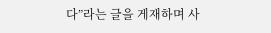다”라는 글을 게재하며 사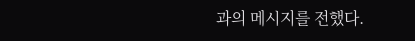과의 메시지를 전했다.